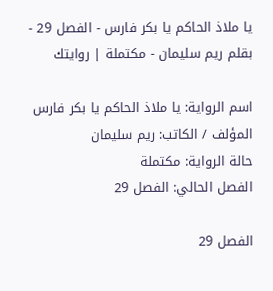يا ملاذ الحاكم يا بكر فارس - الفصل 29 - بقلم ريم سليمان - مكتملة | روايتك

اسم الرواية: يا ملاذ الحاكم يا بكر فارس
المؤلف / الكاتب: ريم سليمان
حالة الرواية: مكتملة
الفصل الحالي: الفصل 29

الفصل 29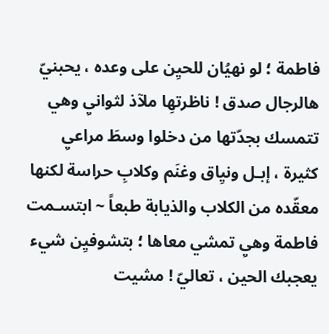فاطمة ؛ لو نهيُان للحيِن على وعده ، يحبنيّ هالرجال صدق ! ناظرتهِا ملآذ لثوانيِ وهي تتمسك بجدّتها من دخلوا وسطَ مراعيِ كثيرة ، إبـل ونيِاق وغنَم وكلابِ حراسة لكنها معقّده من الكلاب والذيابة طبعاً ~ ابتسـمت فاطمة وهيِ تمشي معاها ؛ بتشوفيِن شيء يعجبك الحين ، تعاليّ ! مشيت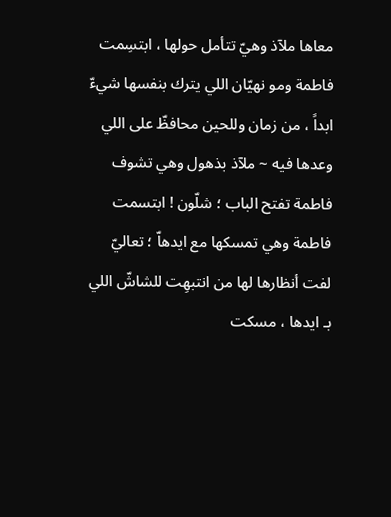معاها ملآذ وهيّ تتأمل حولها ، ابتسِمت فاطمة ومو نهيّان اللي يترك بنفسها شيءّ ابداً ، من زمان وللحين محافظّ على اللي وعدها فيه ~ ملآذ بذهول وهي تشوف فاطمة تفتح الباب ؛ شلّون ! ابتسمت فاطمة وهي تمسكها مع ايدهاّ ؛ تعاليّ لفت أنظارها لها من انتبهِت للشاشّ اللي بـ ايدها ، مسكت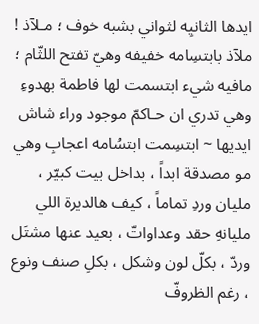ايدها الثانيِه لثواني بشبه خوف ؛ مـلآذ ! ملآذ بابتسِامه خفيفه وهيّ تفتح اللثّام ؛ مافيه شيء ابتسمت لها فاطمة بهدوءِ وهي تدري ان حـاكمّ موجود وراء شاش ايديها ~ ابتسِمت ابتسُامه اعجابِ وهي مو مصدقة ابداً ، بداخل بيت كبيّر ، مليان وردِ تماماً ، كيف هالديرة اللي مليانهِ حقد وعداواتّ ، بعيد عنها مشتَل وردّ ، بكلّ لون وشكل ، بكلِ صنف ونوع ، رغم الظروفّ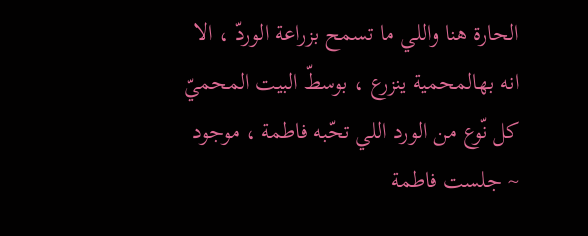الحارة هنا واللي ما تسمح بزراعة الوردّ ، الا انه بهالمحمية ينزرع ، بوسطّ البيت المحميّ كل نّوع من الورد اللي تحّبه فاطمة ، موجود ~ جلست فاطمة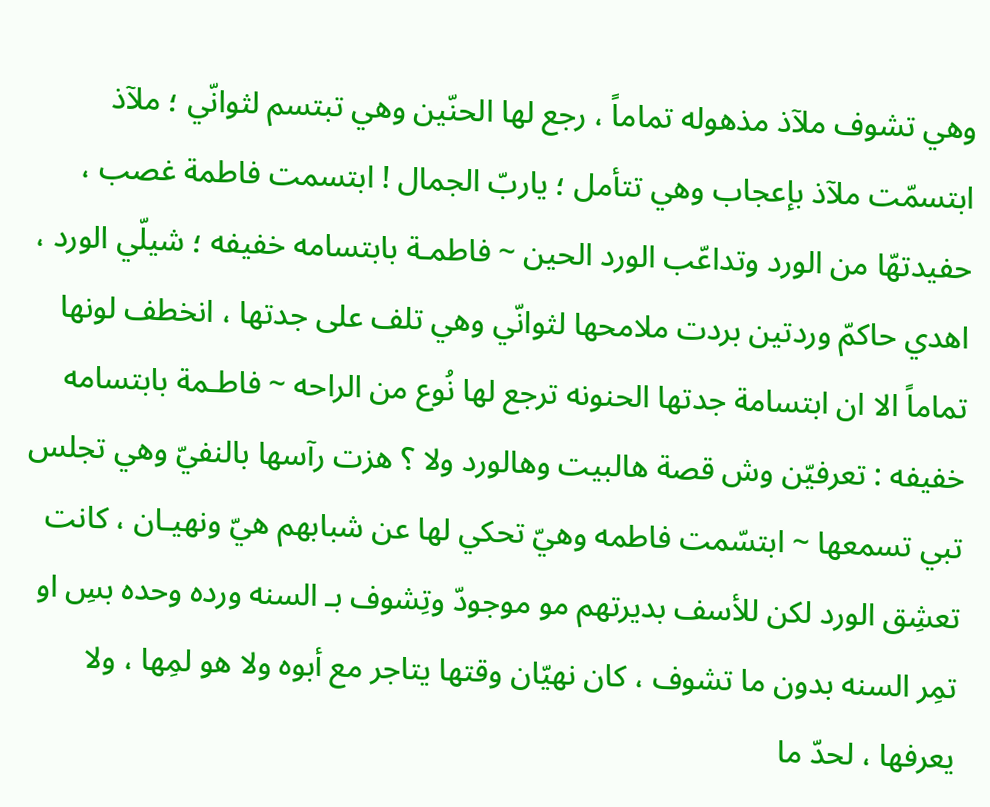وهي تشوف ملآذ مذهوله تماماً ، رجع لها الحنّين وهي تبتسم لثوانّي ؛ ملآذ ابتسمّت ملآذ بإعجاب وهي تتأمل ؛ ياربّ الجمال ! ابتسمت فاطمة غصب ، حفيدتهّا من الورد وتداعّب الورد الحين ~ فاطمـة بابتسامه خفيفه ؛ شيلّي الورد ، اهدي حاكمّ وردتين بردت ملامحها لثوانّي وهي تلف على جدتها ، انخطف لونها تماماً الا ان ابتسامة جدتها الحنونه ترجع لها نُوع من الراحه ~ فاطـمة بابتسامه خفيفه : تعرفيّن وش قصة هالبيت وهالورد ولا ؟ هزت رآسها بالنفيّ وهي تجلس تبي تسمعها ~ ابتسّمت فاطمه وهيّ تحكي لها عن شبابهم هيّ ونهيـان ، كانت تعشِق الورد لكن للأسف بديرتهم مو موجودّ وتِشوف بـ السنه ورده وحده بسِ او تمِر السنه بدون ما تشوف ، كان نهيّان وقتها يتاجر مع أبوه ولا هو لمِها ، ولا يعرفها ، لحدّ ما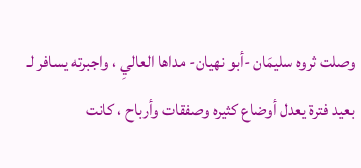وصلت ثروه سليمَان -أبو نهيان- مداها العاليِ ، واجبرته يسافر لـ بعيد فترة يعدل أوضاع كثيره وصفقات وأرباح ، كانت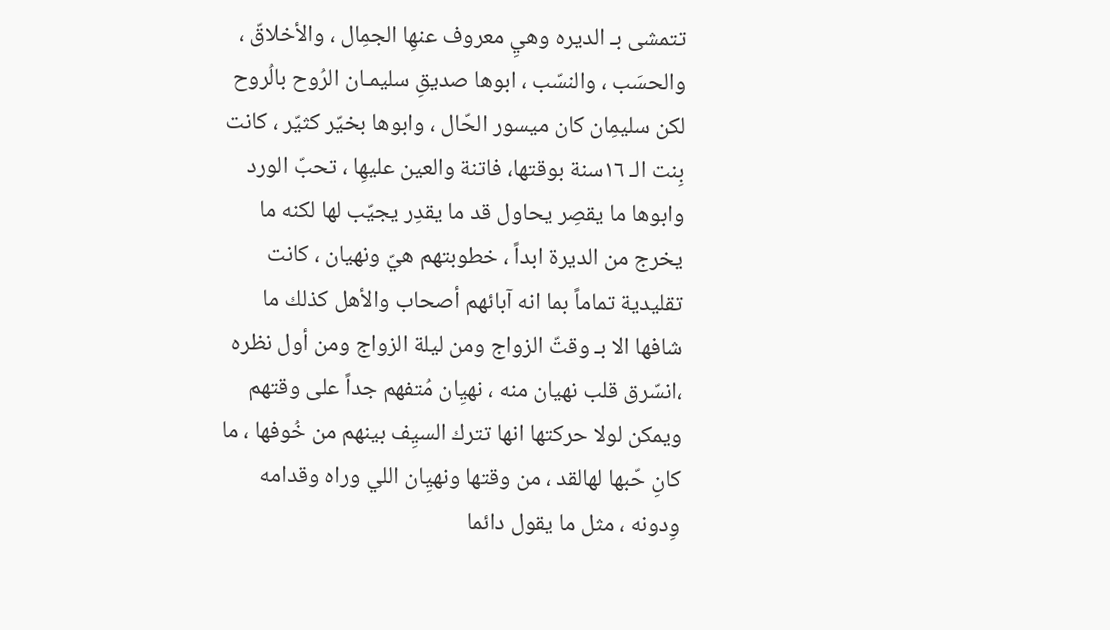تتمشى بـ الديره وهيِ معروف عنهِا الجمِال ، والأخلاقّ ، والحسَب ، والنسّب ، ابوها صديقِ سليمـان الرُوح بالُروح لكن سليمِان كان ميسور الحّال ، وابوها بخيّر كثيّر ، كانت بِنت الـ ١٦سنة بوقتها، فاتنة والعين عليهِا ، تحبّ الورد وابوها ما يقصِر يحاول قد ما يقدِر يجيّب لها لكنه ما يخرج من الديرة ابداً ، خطوبتهم هيّ ونهيان ، كانت تقليدية تماماً بما انه آبائهم أصحاب والأهل كذلك ما شافها الا بـ وقتّ الزواج ومن ليلة الزواج ومن أول نظره ،انسّرق قلب نهيان منه ، نهيِان مُتفهم جداً على وقتهم ويمكن لولا حركتها انها تترك السيِف بينهم من خُوفها ، ما كانِ حّبها لهالقد ، من وقتها ونهيِان اللي وراه وقدامه وِدونه ، مثل ما يقول دائما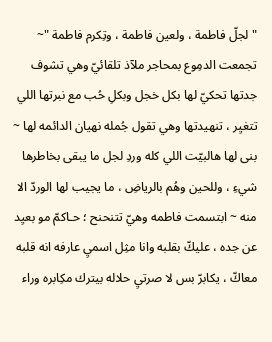" لجلّ فاطمة ، ولعين فاطمة ، وتِكرم فاطمة "~ تجمعت الدمِوع بمحاجر ملآذ تلقائيّ وهي تشوف جدتها تحكيّ لها بكل خجل وبكلِ حُب مع نبرتها اللي تتغيِر ، تنهيدتها وهي تقول جُمله نهيان الدائمه لها ~ بنى لها هالبيّت اللي كله وردِ لجل ما يبقى بخاطرها شيءِ ، وللحين وهُم بالرياضِ ، ما يجيب لها الوردّ الا منه ~ ابتسمت فاطمه وهيّ تتنحنح ؛ حـاكمّ مو بعيِد عن جده ، عليكّ بقلبه وانا مثِل اسميِ عارفه انه قلبه معاكّ ، يكابرّ بس لا صرتيِ حلاله بيترك مكِابره وراء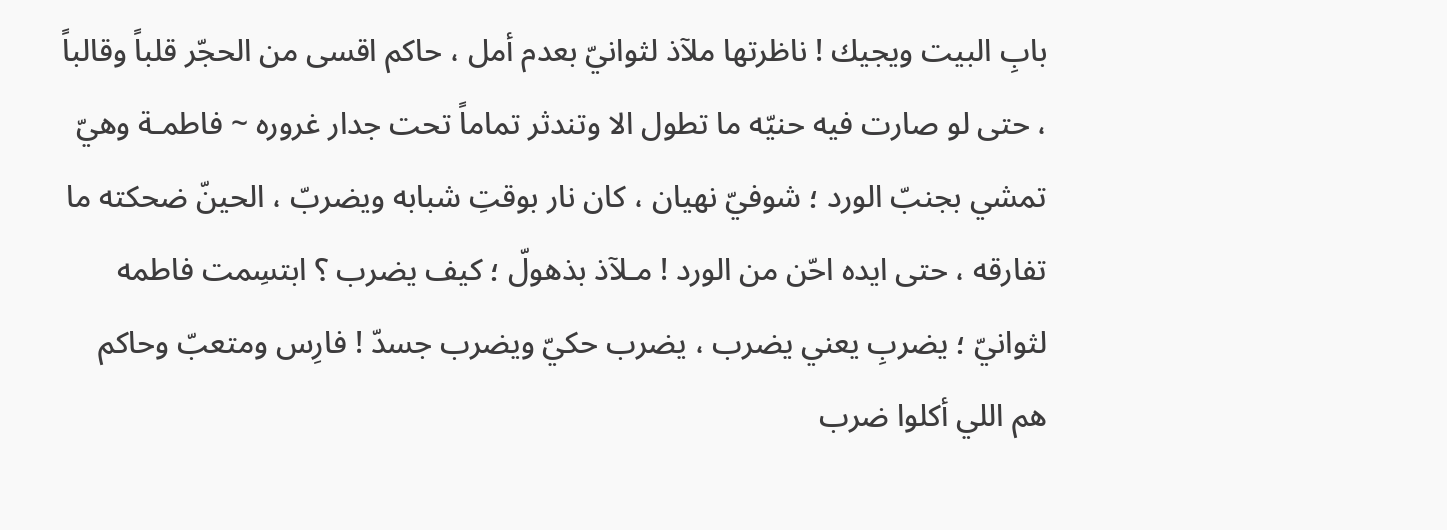بابِ البيت ويجيك ! ناظرتها ملآذ لثوانيّ بعدم أمل ، حاكم اقسى من الحجّر قلباً وقالباً ، حتى لو صارت فيه حنيّه ما تطول الا وتندثر تماماً تحت جدار غروره ~ فاطمـة وهيّ تمشي بجنبّ الورد ؛ شوفيّ نهيان ، كان نار بوقتِ شبابه ويضربّ ، الحينّ ضحكته ما تفارقه ، حتى ايده احّن من الورد ! مـلآذ بذهولّ ؛ كيف يضرب ؟ ابتسِمت فاطمه لثوانيّ ؛ يضربِ يعني يضرب ، يضرب حكيّ ويضرب جسدّ ! فارِس ومتعبّ وحاكم هم اللي أكلوا ضرب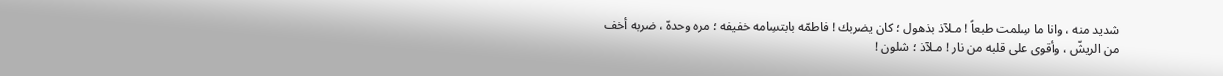شديد منه ، وانا ما سِلمت طبعاً ! مـلآذ بذهول ؛ كان يضربك ! فاطمّه بابتسِامه خفيفه ؛ مره وحدهّ ، ضربه أخف من الريشّ ، وأقوى على قلبه من نار ! مـلآذ ؛ شلون !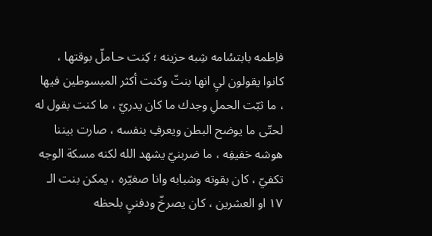فاِطمه بابتسُامه شِبه حزينه ؛ كِنت حـاملّ بوقتها ، كانوا يقولون ليِ انها بنتّ وكنت أكثر المبسوطين فيها ، ما ثبّت الحملِ وجدك ما كان يدريّ ، ما كنت بقول له لحتّى ما يوضح البطن ويعرفِ بنفسه ، صارت بيننا هوشه خفيفِه ، ما ضربنيّ يشهد الله لكنه مسكة الوجه تكفيّ ، كان بقوته وشبابه وانا صغيّره ، يمكن بنت الـ ١٧ او العشرين ، كان يصرخّ ودفنيِ بلحظه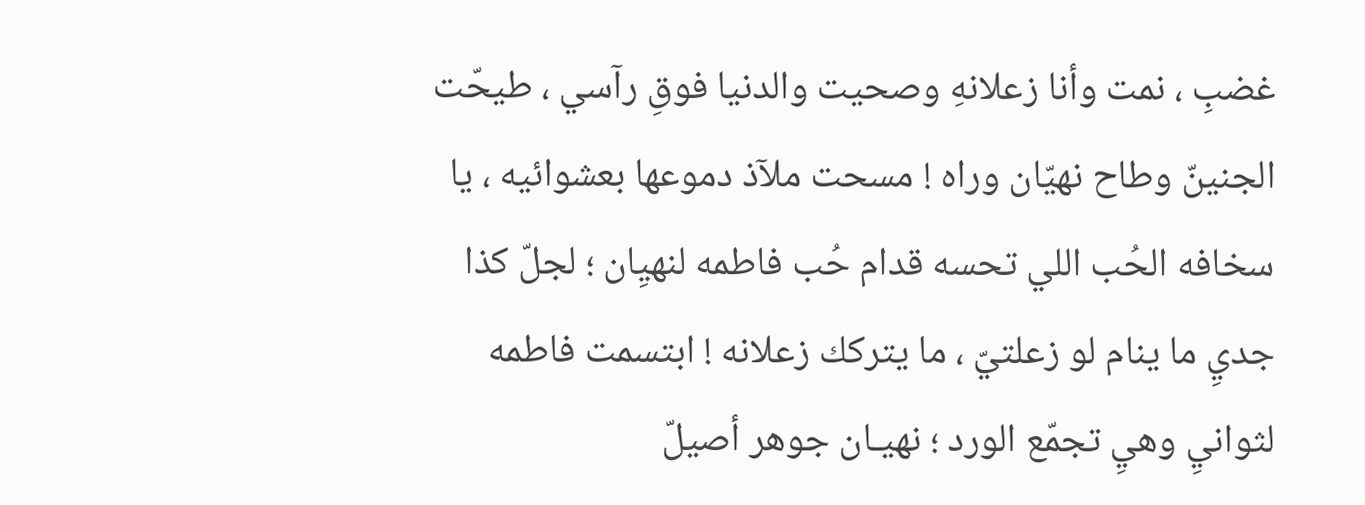غضبِ ، نمت وأنا زعلانهِ وصحيت والدنيا فوقِ رآسي ، طيحّت الجنينّ وطاح نهيّان وراه ! مسحت ملآذ دموعها بعشوائيه ، يا سخافه الحُب اللي تحسه قدام حُب فاطمه لنهيِان ؛ لجلّ كذا جديِ ما ينام لو زعلتيّ ، ما يتركك زعلانه ! ابتسمت فاطمه لثوانيِ وهيِ تجمّع الورد ؛ نهيـان جوهر أصيلّ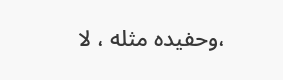،وحفيده مثله ، لا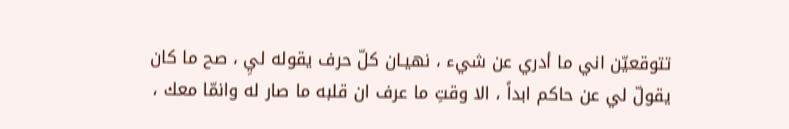تتوقعيّن اني ما أدري عن شيء ، نهيـان كلّ حرف يقوله ليِ ، صح ما كان يقولّ لي عن حاكم ابداً ، الا وقتِ ما عرف ان قلبه ما صار له وانمّا معك ،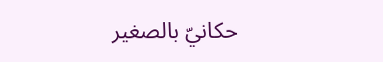حكانيّ بالصغير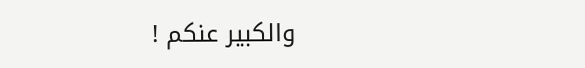والكبير عنكم !